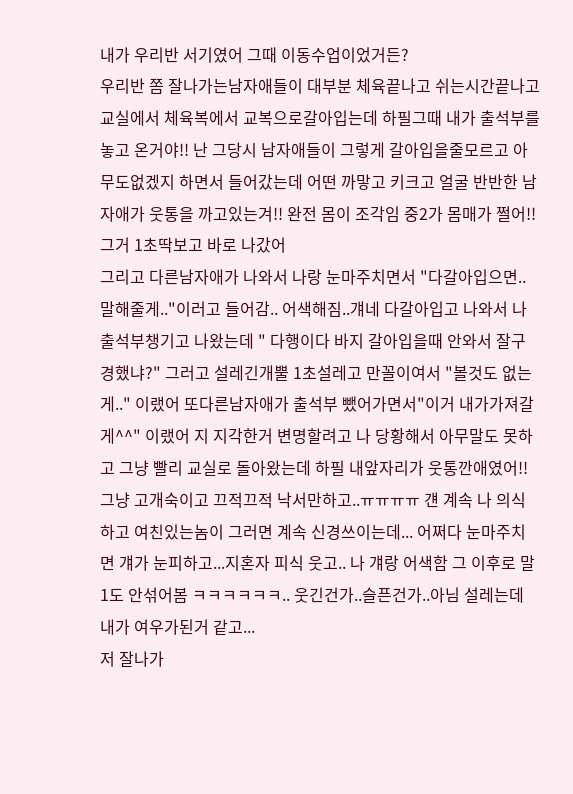내가 우리반 서기였어 그때 이동수업이었거든?
우리반 쫌 잘나가는남자애들이 대부분 체육끝나고 쉬는시간끝나고 교실에서 체육복에서 교복으로갈아입는데 하필그때 내가 출석부를 놓고 온거야!! 난 그당시 남자애들이 그렇게 갈아입을줄모르고 아무도없겠지 하면서 들어갔는데 어떤 까맣고 키크고 얼굴 반반한 남자애가 웃통을 까고있는겨!! 완전 몸이 조각임 중2가 몸매가 쩔어!! 그거 1초딱보고 바로 나갔어
그리고 다른남자애가 나와서 나랑 눈마주치면서 "다갈아입으면..말해줄게.."이러고 들어감.. 어색해짐..걔네 다갈아입고 나와서 나 출석부챙기고 나왔는데 " 다행이다 바지 갈아입을때 안와서 잘구경했냐?" 그러고 설레긴개뿔 1초설레고 만꼴이여서 "볼것도 없는게.." 이랬어 또다른남자애가 출석부 뺐어가면서"이거 내가가져갈게^^" 이랬어 지 지각한거 변명할려고 나 당황해서 아무말도 못하고 그냥 빨리 교실로 돌아왔는데 하필 내앞자리가 웃통깐애였어!! 그냥 고개숙이고 끄적끄적 낙서만하고..ㅠㅠㅠㅠ 걘 계속 나 의식하고 여친있는놈이 그러면 계속 신경쓰이는데... 어쩌다 눈마주치면 걔가 눈피하고...지혼자 피식 웃고.. 나 걔랑 어색함 그 이후로 말 1도 안섞어봄 ㅋㅋㅋㅋㅋㅋ.. 웃긴건가..슬픈건가..아님 설레는데 내가 여우가된거 같고...
저 잘나가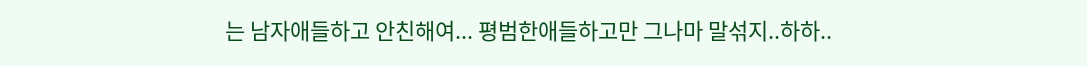는 남자애들하고 안친해여... 평범한애들하고만 그나마 말섞지..하하..